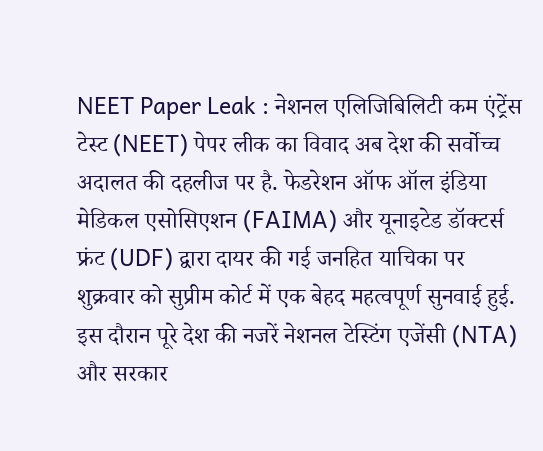NEET Paper Leak : नेशनल एलिजिबिलिटी कम एंट्रेंस टेस्ट (NEET) पेपर लीक का विवाद अब देश की सर्वोच्च अदालत की दहलीज पर है. फेडरेशन ऑफ ऑल इंडिया मेडिकल एसोसिएशन (FAIMA) और यूनाइटेड डॉक्टर्स फ्रंट (UDF) द्वारा दायर की गई जनहित याचिका पर शुक्रवार को सुप्रीम कोर्ट में एक बेहद महत्वपूर्ण सुनवाई हुई. इस दौरान पूरे देश की नजरें नेशनल टेस्टिंग एजेंसी (NTA) और सरकार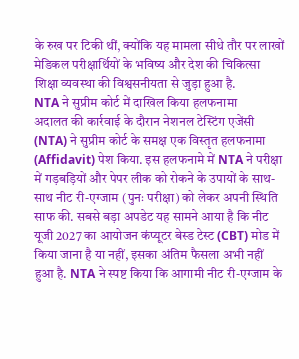के रुख पर टिकी थीं, क्योंकि यह मामला सीधे तौर पर लाखों मेडिकल परीक्षार्थियों के भविष्य और देश की चिकित्सा शिक्षा व्यवस्था की विश्वसनीयता से जुड़ा हुआ है.
NTA ने सुप्रीम कोर्ट में दाखिल किया हलफनामा
अदालत की कार्रवाई के दौरान नेशनल टेस्टिंग एजेंसी (NTA) ने सुप्रीम कोर्ट के समक्ष एक विस्तृत हलफनामा (Affidavit) पेश किया. इस हलफनामे में NTA ने परीक्षा में गड़बड़ियों और पेपर लीक को रोकने के उपायों के साथ-साथ नीट री-एग्जाम (पुनः परीक्षा) को लेकर अपनी स्थिति साफ की. सबसे बड़ा अपडेट यह सामने आया है कि नीट यूजी 2027 का आयोजन कंप्यूटर बेस्ड टेस्ट (CBT) मोड में किया जाना है या नहीं, इसका अंतिम फैसला अभी नहीं हुआ है. NTA ने स्पष्ट किया कि आगामी नीट री-एग्जाम के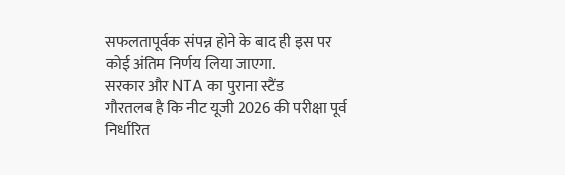सफलतापूर्वक संपन्न होने के बाद ही इस पर कोई अंतिम निर्णय लिया जाएगा.
सरकार और NTA का पुराना स्टैंड
गौरतलब है कि नीट यूजी 2026 की परीक्षा पूर्व निर्धारित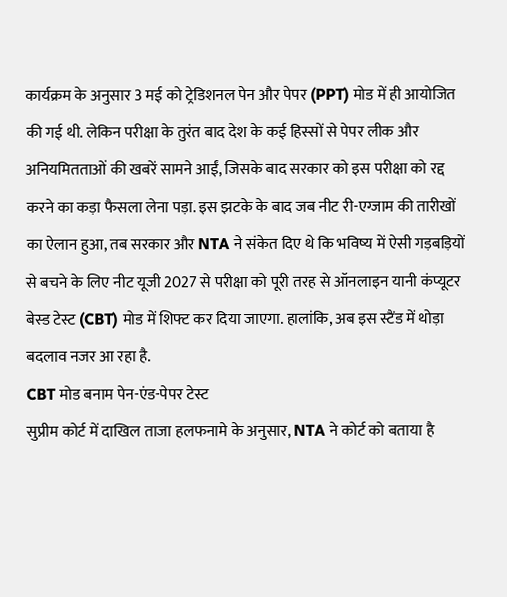कार्यक्रम के अनुसार 3 मई को ट्रेडिशनल पेन और पेपर (PPT) मोड में ही आयोजित की गई थी. लेकिन परीक्षा के तुरंत बाद देश के कई हिस्सों से पेपर लीक और अनियमितताओं की खबरें सामने आईं, जिसके बाद सरकार को इस परीक्षा को रद्द करने का कड़ा फैसला लेना पड़ा. इस झटके के बाद जब नीट री-एग्जाम की तारीखों का ऐलान हुआ, तब सरकार और NTA ने संकेत दिए थे कि भविष्य में ऐसी गड़बड़ियों से बचने के लिए नीट यूजी 2027 से परीक्षा को पूरी तरह से ऑनलाइन यानी कंप्यूटर बेस्ड टेस्ट (CBT) मोड में शिफ्ट कर दिया जाएगा. हालांकि, अब इस स्टैंड में थोड़ा बदलाव नजर आ रहा है.
CBT मोड बनाम पेन-एंड-पेपर टेस्ट
सुप्रीम कोर्ट में दाखिल ताजा हलफनामे के अनुसार, NTA ने कोर्ट को बताया है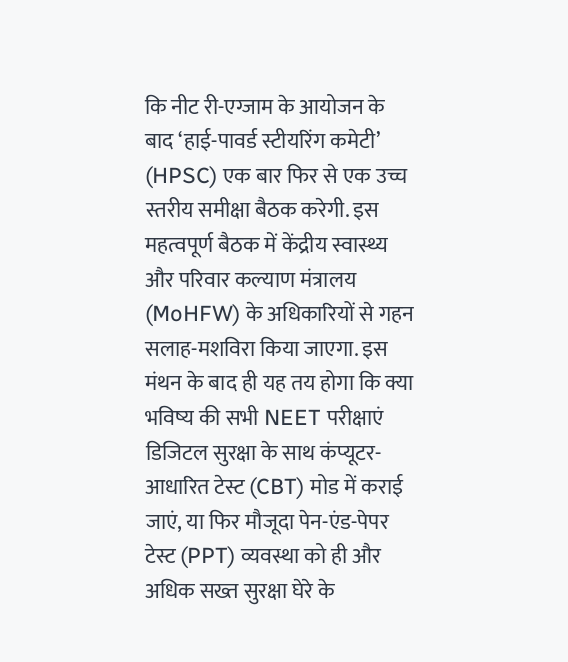कि नीट री-एग्जाम के आयोजन के बाद ‘हाई-पावर्ड स्टीयरिंग कमेटी’ (HPSC) एक बार फिर से एक उच्च स्तरीय समीक्षा बैठक करेगी. इस महत्वपूर्ण बैठक में केंद्रीय स्वास्थ्य और परिवार कल्याण मंत्रालय (MoHFW) के अधिकारियों से गहन सलाह-मशविरा किया जाएगा. इस मंथन के बाद ही यह तय होगा कि क्या भविष्य की सभी NEET परीक्षाएं डिजिटल सुरक्षा के साथ कंप्यूटर-आधारित टेस्ट (CBT) मोड में कराई जाएं, या फिर मौजूदा पेन-एंड-पेपर टेस्ट (PPT) व्यवस्था को ही और अधिक सख्त सुरक्षा घेरे के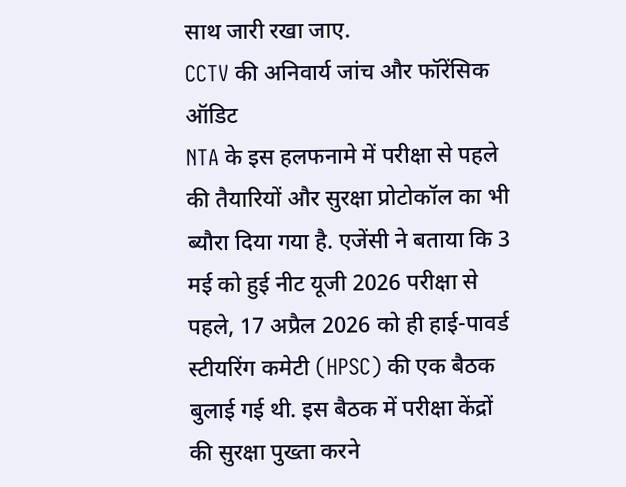साथ जारी रखा जाए.
CCTV की अनिवार्य जांच और फॉरेंसिक ऑडिट
NTA के इस हलफनामे में परीक्षा से पहले की तैयारियों और सुरक्षा प्रोटोकॉल का भी ब्यौरा दिया गया है. एजेंसी ने बताया कि 3 मई को हुई नीट यूजी 2026 परीक्षा से पहले, 17 अप्रैल 2026 को ही हाई-पावर्ड स्टीयरिंग कमेटी (HPSC) की एक बैठक बुलाई गई थी. इस बैठक में परीक्षा केंद्रों की सुरक्षा पुख्ता करने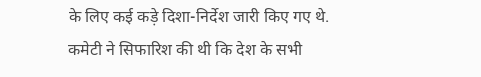के लिए कई कड़े दिशा-निर्देश जारी किए गए थे.
कमेटी ने सिफारिश की थी कि देश के सभी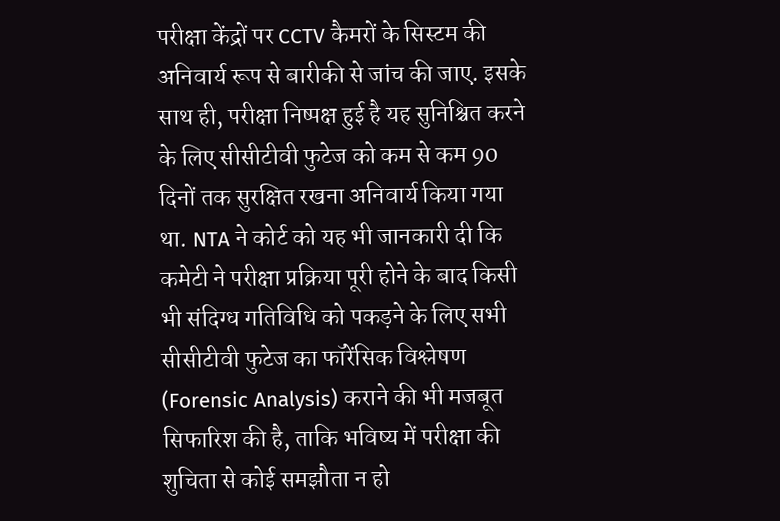परीक्षा केंद्रों पर CCTV कैमरों के सिस्टम की अनिवार्य रूप से बारीकी से जांच की जाए. इसके साथ ही, परीक्षा निष्पक्ष हुई है यह सुनिश्चित करने के लिए सीसीटीवी फुटेज को कम से कम 90 दिनों तक सुरक्षित रखना अनिवार्य किया गया था. NTA ने कोर्ट को यह भी जानकारी दी कि कमेटी ने परीक्षा प्रक्रिया पूरी होने के बाद किसी भी संदिग्ध गतिविधि को पकड़ने के लिए सभी सीसीटीवी फुटेज का फॉरेंसिक विश्लेषण (Forensic Analysis) कराने की भी मजबूत सिफारिश की है, ताकि भविष्य में परीक्षा की शुचिता से कोई समझौता न हो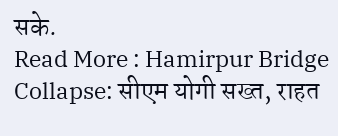सके.
Read More : Hamirpur Bridge Collapse: सीएम योगी सख्त, राहत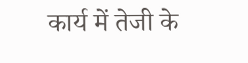कार्य में तेजी के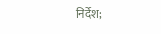निर्देश;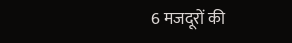6 मजदूरों की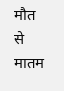मौत से मातम